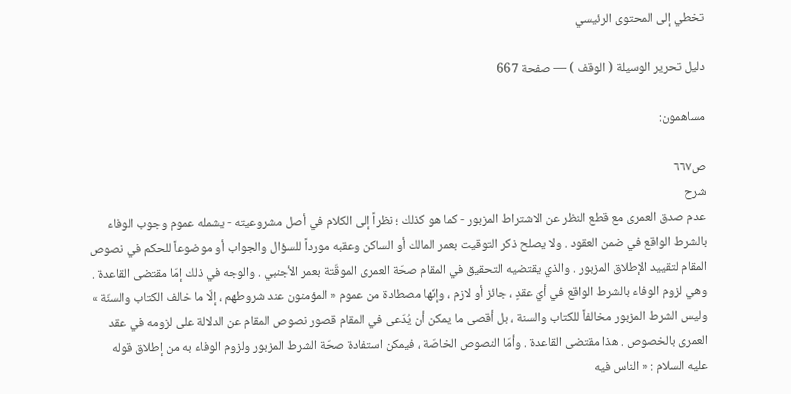تخطي إلى المحتوى الرئيسي

دليل تحرير الوسيلة ( الوقف ) — صفحة 667

مساهمون:

ص٦٦٧
شرح
عدم صدق العمرى مع قطع النظر عن الاشتراط المزبور - كما هو كذلك ؛ نظراً إلى الكلام في أصل مشروعيته - يشمله عموم وجوب الوفاء بالشرط الواقع في ضمن العقود . ولا يصلح ذكر التوقيت بعمر المالك أو الساكن وعقبه مورداً للسؤال والجواب أو موضوعاً للحكم في نصوص المقام لتقييد الإطلاق المزبور . والذي يقتضيه التحقيق في المقام صحّة العمرى الموقّتة بعمر الأجنبي . والوجه في ذلك إمّا مقتضى القاعدة . وهي لزوم الوفاء بالشرط الواقع في أيّ عقدٍ ، جائز أو لازم ، وإنّها مصطادة من عموم « المؤمنون عند شروطهم ، إلّا ما خالف الكتاب والسنّة » وليس الشرط المزبور مخالفاً للكتاب والسنة ، بل أقصى ما يمكن أن يُدّعى في المقام قصور نصوص المقام عن الدلالة على لزومه في عقد العمرى بالخصوص . هذا مقتضى القاعدة . وأمّا النصوص الخاصّة ، فيمكن استفادة صحّة الشرط المزبور ولزوم الوفاء به من إطلاق قوله عليه السلام : « الناس فيه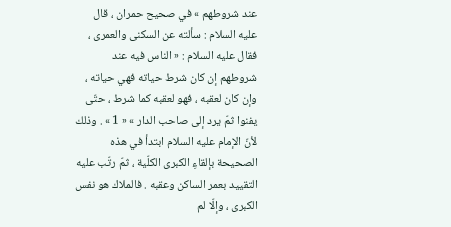عند شروطهم » في صحيح حمران ، قال عليه السلام : سألته عن السكنى والعمرى ، فقال عليه السلام : « الناس فيه عند شروطهم إن كان شرط حياته فهي حياته ، وإن كان لعقبه ، فهو لعقبه كما شرط ، حتّى يفنوا ثمّ يرد إلى صاحب الدار » « 1 » . وذلك لأنّ الإمام عليه السلام ابتدأ في هذه الصحيحة بإلقاءِ الكبرى الكلّية ، ثمّ رتّب عليه التقييد بعمر الساكن وعقبه . فالملاك هو نفس الكبرى ، وإلّا لم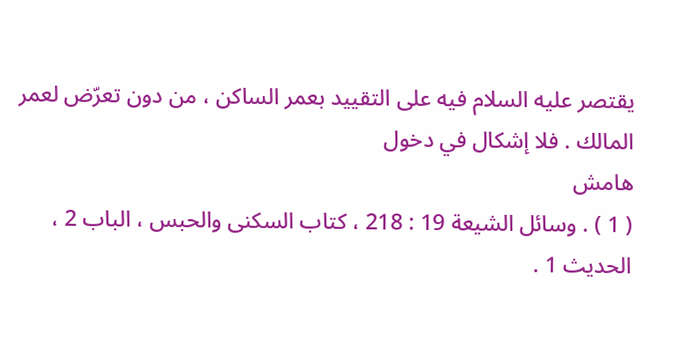يقتصر عليه السلام فيه على التقييد بعمر الساكن ، من دون تعرّض لعمر المالك . فلا إشكال في دخول
هامش
( 1 ) . وسائل الشيعة 19 : 218 ، كتاب السكنى والحبس ، الباب 2 ، الحديث 1 .